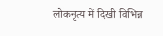लोकनृत्य में दिखी विभिन्न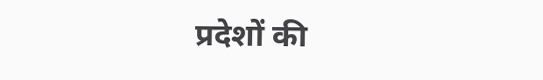प्रदेशों की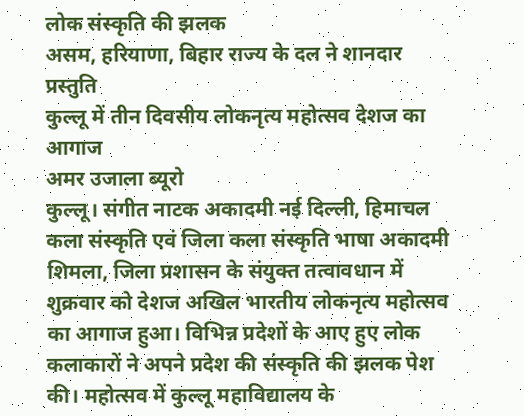लोक संस्कृति की झलक
असम, हरियाणा, बिहार राज्य के दल ने शानदार प्रस्तुति
कुल्लू में तीन दिवसीय लोकनृत्य महोत्सव देशज का आगाज
अमर उजाला ब्यूरो
कुल्लू। संगीत नाटक अकादमी नई दिल्ली, हिमाचल कला संस्कृति एवं जिला कला संस्कृति भाषा अकादमी शिमला, जिला प्रशासन के संयुक्त तत्वावधान में शुक्रवार को देशज अखिल भारतीय लोकनृत्य महोत्सव का आगाज हुआ। विभिन्न प्रदेशों के आए हुए लोक कलाकारों ने अपने प्रदेश की संस्कृति की झलक पेश की। महोत्सव में कुल्लू महाविद्यालय के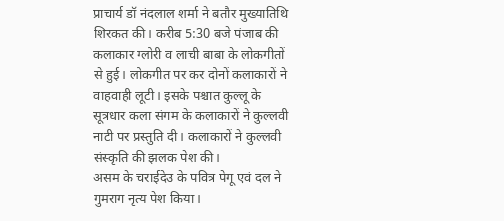प्राचार्य डॉ नंदलाल शर्मा ने बतौर मुख्यातिथि शिरकत की। करीब 5:30 बजे पंजाब की कलाकार ग्लोरी व लाची बाबा के लोकगीतों से हुई। लोकगीत पर कर दोनों कलाकारों ने वाहवाही लूटी। इसके पश्चात कुल्लू के सूत्रधार कला संगम के कलाकारों ने कुल्लवी नाटी पर प्रस्तुति दी। कलाकारों ने कुल्लवी संस्कृति की झलक पेश की।
असम के चराईदेउ के पवित्र पेगू एवं दल ने गुमराग नृत्य पेश किया।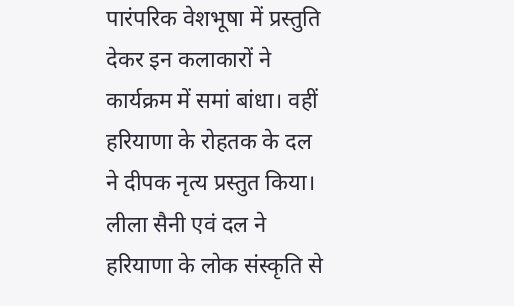पारंपरिक वेशभूषा में प्रस्तुति देकर इन कलाकारों ने कार्यक्रम में समां बांधा। वहीं हरियाणा के रोहतक के दल ने दीपक नृत्य प्रस्तुत किया। लीला सैनी एवं दल ने हरियाणा के लोक संस्कृति से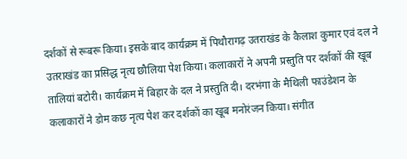दर्शकों से रूबरू किया। इसके बाद कार्यक्रम में पिथौरागढ़ उतराखंड के कैलाश कुमार एवं दल ने उतराखंड का प्रसिद्ध नृत्य छौलिया पेश किया। कलाकारों ने अपनी प्रस्तुति पर दर्शकों की खूब तालियां बटोरी। कार्यक्रम में बिहार के दल ने प्रस्तुति दी। दरभंगा के मैथिली फाउंडेशन के कलाकारों ने डोम कछ नृत्य पेश कर दर्शकों का खूब मनोरंजन किया। संगीत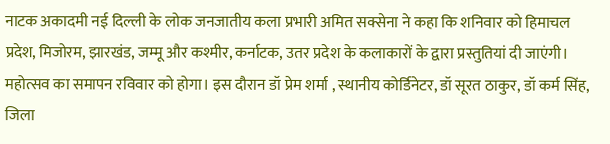नाटक अकादमी नई दिल्ली के लोक जनजातीय कला प्रभारी अमित सक्सेना ने कहा कि शनिवार को हिमाचल प्रदेश, मिजोरम, झारखंड, जम्मू और कश्मीर, कर्नाटक, उतर प्रदेश के कलाकारों के द्वारा प्रस्तुतियां दी जाएंगी। महोत्सव का समापन रविवार को होगा। इस दौरान डॉ प्रेम शर्मा , स्थानीय कोर्डिनेटर, डॉ सूरत ठाकुर, डॉ कर्म सिंह, जिला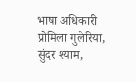भाषा अधिकारी प्रोमिला गुलेरिया, सुंदर श्याम,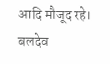आदि मौजूद रहे।
बलदेव